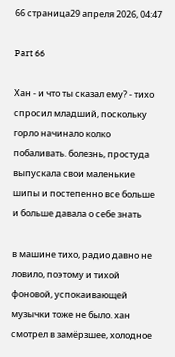66 страница29 апреля 2026, 04:47

Part 66

Хан - и что ты сказал ему? - тихо спросил младший, поскольку горло начинало колко побаливать. болезнь, простуда выпускала свои маленькие шипы и постепенно все больше и больше давала о себе знать

в машине тихо, радио давно не ловило, поэтому и тихой фоновой, успокаивающей музычки тоже не было. хан смотрел в замёрзшее, холодное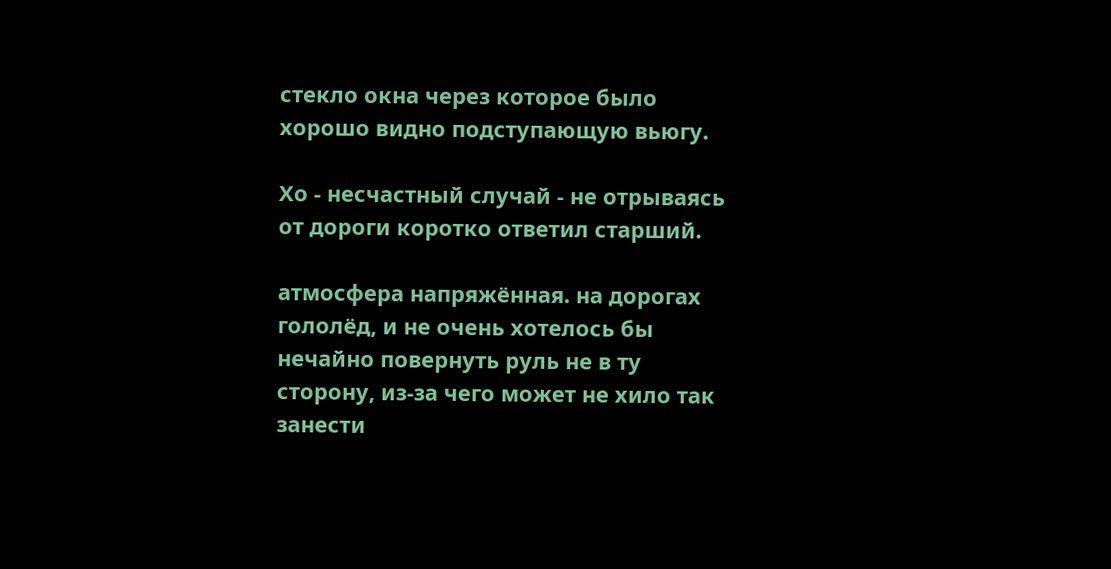стекло окна через которое было хорошо видно подступающую вьюгу.

Хо - несчастный случай - не отрываясь от дороги коротко ответил старший.

атмосфера напряжённая. на дорогах гололёд, и не очень хотелось бы нечайно повернуть руль не в ту сторону, из-за чего может не хило так занести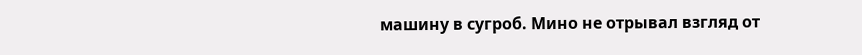машину в сугроб. Мино не отрывал взгляд от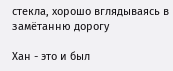стекла, хорошо вглядываясь в замётанню дорогу

Хан - это и был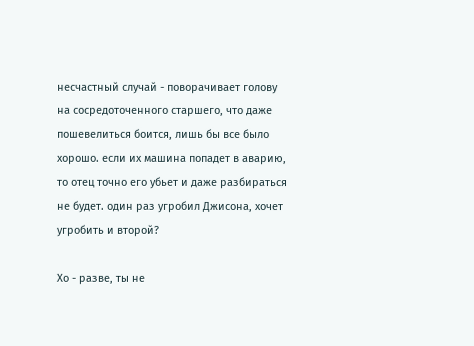несчастный случай - поворачивает голову на сосредоточенного старшего, что даже пошевелиться боится, лишь бы все было хорошо. если их машина попадет в аварию, то отец точно его убьет и даже разбираться не будет. один раз угробил Джисона, хочет угробить и второй?

Хо - разве, ты не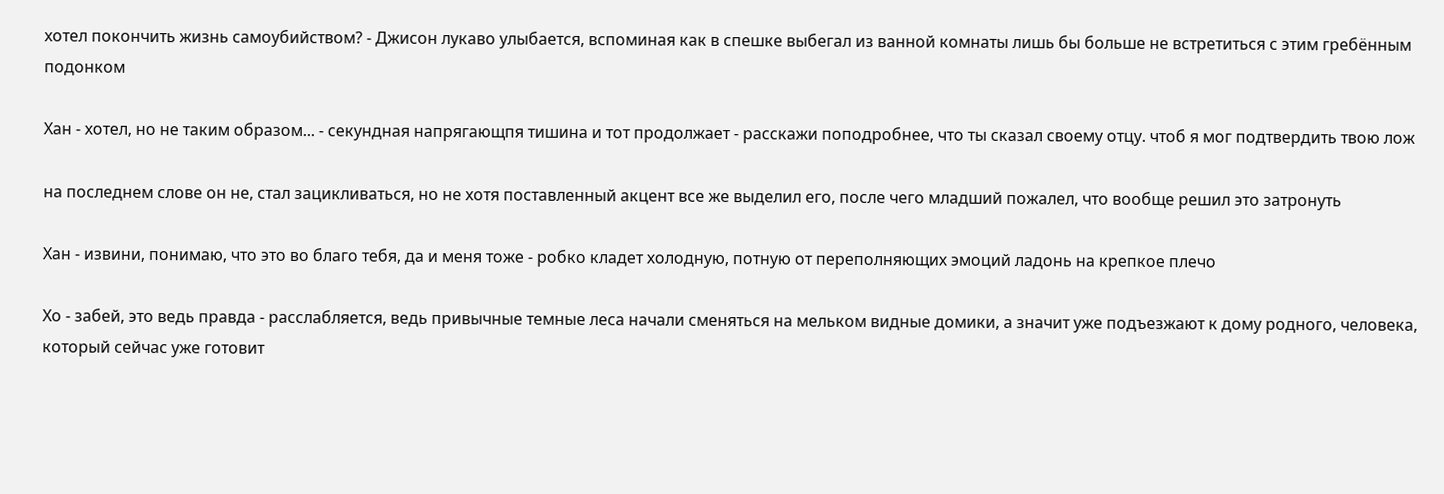хотел покончить жизнь самоубийством? - Джисон лукаво улыбается, вспоминая как в спешке выбегал из ванной комнаты лишь бы больше не встретиться с этим гребённым подонком

Хан - хотел, но не таким образом... - секундная напрягающпя тишина и тот продолжает - расскажи поподробнее, что ты сказал своему отцу. чтоб я мог подтвердить твою лож

на последнем слове он не, стал зацикливаться, но не хотя поставленный акцент все же выделил его, после чего младший пожалел, что вообще решил это затронуть

Хан - извини, понимаю, что это во благо тебя, да и меня тоже - робко кладет холодную, потную от переполняющих эмоций ладонь на крепкое плечо

Хо - забей, это ведь правда - расслабляется, ведь привычные темные леса начали сменяться на мельком видные домики, а значит уже подъезжают к дому родного, человека, который сейчас уже готовит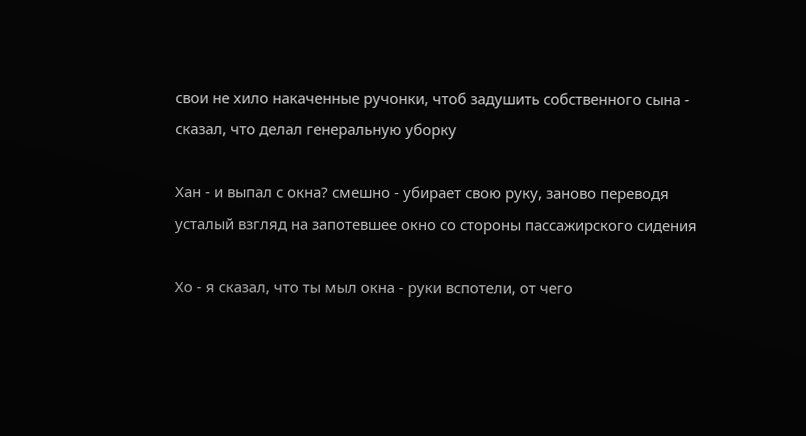свои не хило накаченные ручонки, чтоб задушить собственного сына - сказал, что делал генеральную уборку

Хан - и выпал с окна? смешно - убирает свою руку, заново переводя усталый взгляд на запотевшее окно со стороны пассажирского сидения

Хо - я сказал, что ты мыл окна - руки вспотели, от чего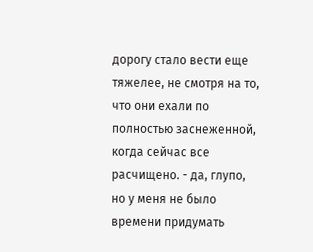дорогу стало вести еще тяжелее, не смотря на то, что они ехали по полностью заснеженной, когда сейчас все расчищено. - да, глупо, но у меня не было времени придумать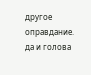другое оправдание. да и голова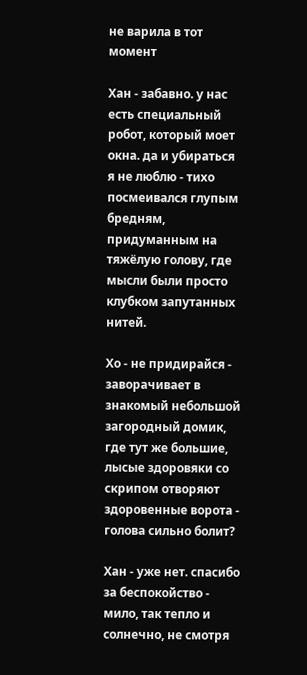не варила в тот момент

Хан - забавно. у нас есть специальный робот, который моет окна. да и убираться я не люблю - тихо посмеивался глупым бредням, придуманным на тяжёлую голову, где мысли были просто клубком запутанных нитей.

Хо - не придирайся - заворачивает в знакомый небольшой загородный домик, где тут же большие, лысые здоровяки со скрипом отворяют здоровенные ворота - голова сильно болит?

Хан - уже нет. спасибо за беспокойство - мило, так тепло и солнечно, не смотря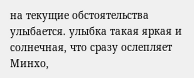на текущие обстоятельства улыбается. улыбка такая яркая и солнечная, что сразу ослепляет Минхо,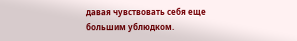давая чувствовать себя еще большим ублюдком.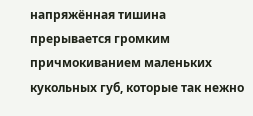напряжённая тишина прерывается громким причмокиванием маленьких кукольных губ, которые так нежно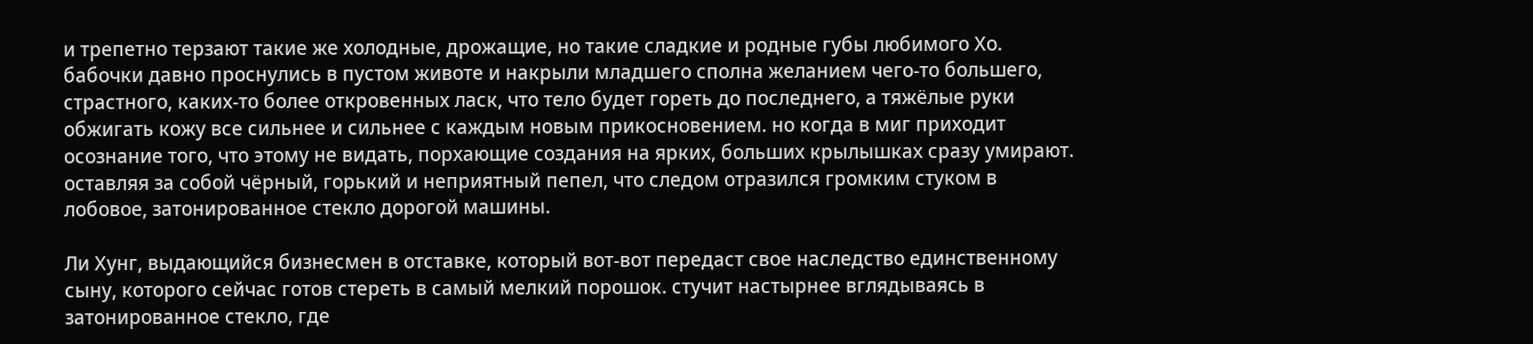и трепетно терзают такие же холодные, дрожащие, но такие сладкие и родные губы любимого Хо. бабочки давно проснулись в пустом животе и накрыли младшего сполна желанием чего-то большего, страстного, каких-то более откровенных ласк, что тело будет гореть до последнего, а тяжёлые руки обжигать кожу все сильнее и сильнее с каждым новым прикосновением. но когда в миг приходит осознание того, что этому не видать, порхающие создания на ярких, больших крылышках сразу умирают. оставляя за собой чёрный, горький и неприятный пепел, что следом отразился громким стуком в лобовое, затонированное стекло дорогой машины.

Ли Хунг, выдающийся бизнесмен в отставке, который вот-вот передаст свое наследство единственному сыну, которого сейчас готов стереть в самый мелкий порошок. стучит настырнее вглядываясь в затонированное стекло, где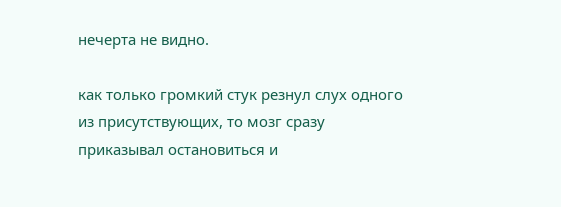нечерта не видно.

как только громкий стук резнул слух одного из присутствующих, то мозг сразу приказывал остановиться и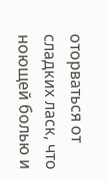оторваться от сладких ласк, что ноющей болью и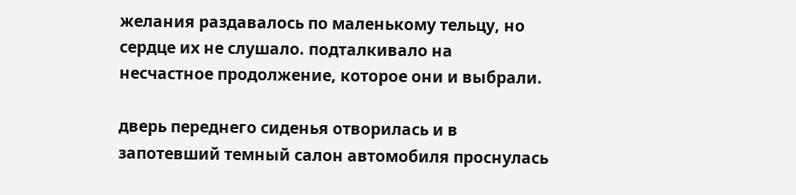желания раздавалось по маленькому тельцу, но сердце их не слушало. подталкивало на несчастное продолжение, которое они и выбрали.

дверь переднего сиденья отворилась и в запотевший темный салон автомобиля проснулась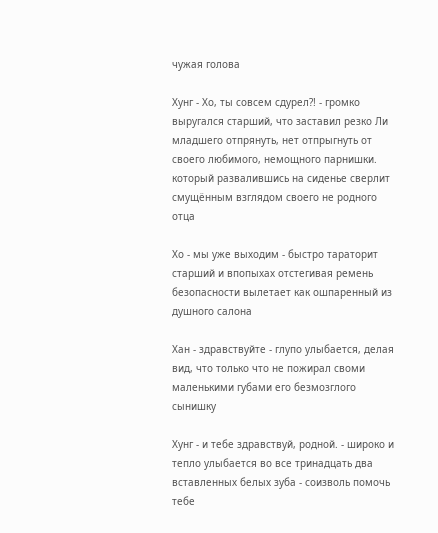чужая голова

Хунг - Хо, ты совсем сдурел?! - громко выругался старший, что заставил резко Ли младшего отпрянуть, нет отпрыгнуть от своего любимого, немощного парнишки. который развалившись на сиденье сверлит смущённым взглядом своего не родного отца

Хо - мы уже выходим - быстро тараторит старший и впопыхах отстегивая ремень безопасности вылетает как ошпаренный из душного салона

Хан - здравствуйте - глупо улыбается, делая вид, что только что не пожирал своми маленькими губами его безмозглого сынишку

Хунг - и тебе здравствуй, родной. - широко и тепло улыбается во все тринадцать два вставленных белых зуба - соизволь помочь тебе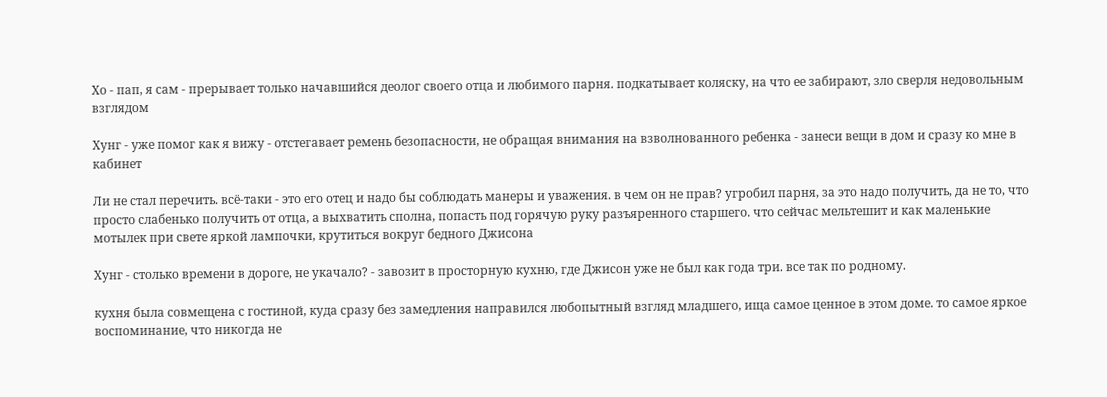Хо - пап, я сам - прерывает только начавшийся деолог своего отца и любимого парня. подкатывает коляску, на что ее забирают, зло сверля недовольным взглядом

Хунг - уже помог как я вижу - отстегавает ремень безопасности, не обращая внимания на взволнованного ребенка - занеси вещи в дом и сразу ко мне в кабинет

Ли не стал перечить. всё-таки - это его отец и надо бы соблюдать манеры и уважения. в чем он не прав? угробил парня, за это надо получить, да не то, что просто слабенько получить от отца, а выхватить сполна, попасть под горячую руку разъяренного старшего. что сейчас мельтешит и как маленькие мотылек при свете яркой лампочки, крутиться вокруг бедного Джисона

Хунг - столько времени в дороге, не укачало? - завозит в просторную кухню, где Джисон уже не был как года три. все так по родному.

кухня была совмещена с гостиной, куда сразу без замедления направился любопытный взгляд младшего, ища самое ценное в этом доме. то самое яркое воспоминание, что никогда не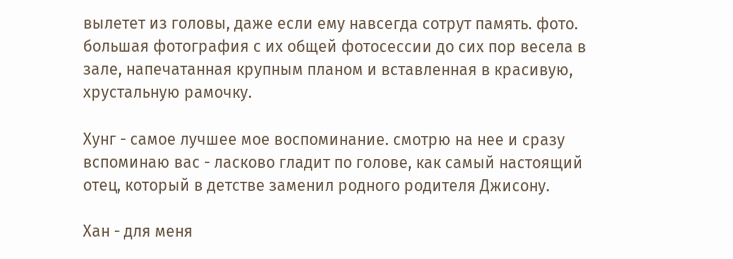вылетет из головы, даже если ему навсегда сотрут память. фото. большая фотография с их общей фотосессии до сих пор весела в зале, напечатанная крупным планом и вставленная в красивую, хрустальную рамочку.

Хунг - самое лучшее мое воспоминание. смотрю на нее и сразу вспоминаю вас - ласково гладит по голове, как самый настоящий отец, который в детстве заменил родного родителя Джисону.

Хан - для меня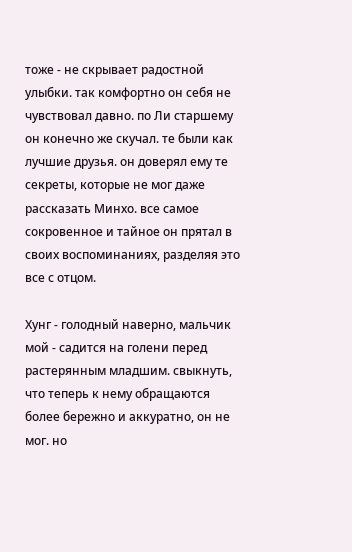тоже - не скрывает радостной улыбки. так комфортно он себя не чувствовал давно. по Ли старшему он конечно же скучал. те были как лучшие друзья. он доверял ему те секреты, которые не мог даже рассказать Минхо. все самое сокровенное и тайное он прятал в своих воспоминаниях, разделяя это все с отцом.

Хунг - голодный наверно, мальчик мой - садится на голени перед растерянным младшим. свыкнуть, что теперь к нему обращаются более бережно и аккуратно, он не мог. но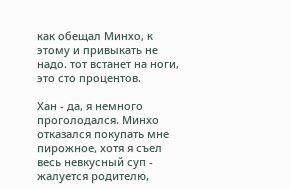как обещал Минхо, к этому и привыкать не надо. тот встанет на ноги, это сто процентов.

Хан - да, я немного проголодался. Минхо отказался покупать мне пирожное, хотя я съел весь невкусный суп - жалуется родителю,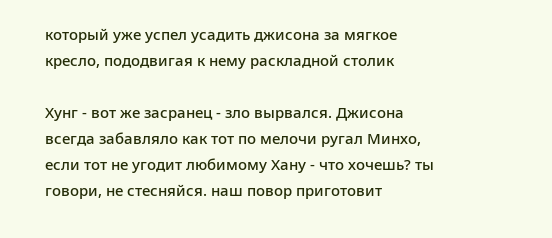который уже успел усадить джисона за мягкое кресло, пододвигая к нему раскладной столик

Хунг - вот же засранец - зло вырвался. Джисона всегда забавляло как тот по мелочи ругал Минхо, если тот не угодит любимому Хану - что хочешь? ты говори, не стесняйся. наш повор приготовит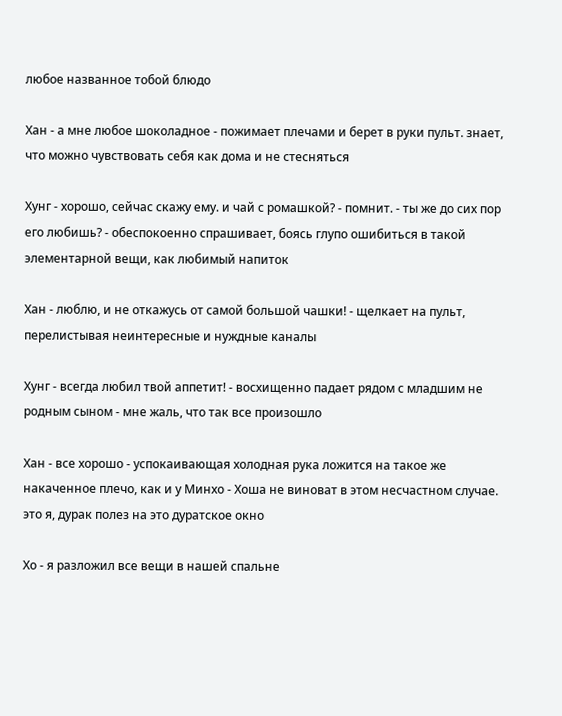любое названное тобой блюдо

Хан - а мне любое шоколадное - пожимает плечами и берет в руки пульт. знает, что можно чувствовать себя как дома и не стесняться

Хунг - хорошо, сейчас скажу ему. и чай с ромашкой? - помнит. - ты же до сих пор его любишь? - обеспокоенно спрашивает, боясь глупо ошибиться в такой элементарной вещи, как любимый напиток

Хан - люблю, и не откажусь от самой большой чашки! - щелкает на пульт, перелистывая неинтересные и нуждные каналы

Хунг - всегда любил твой аппетит! - восхищенно падает рядом с младшим не родным сыном - мне жаль, что так все произошло

Хан - все хорошо - успокаивающая холодная рука ложится на такое же накаченное плечо, как и у Минхо - Хоша не виноват в этом несчастном случае. это я, дурак полез на это дуратское окно

Хо - я разложил все вещи в нашей спальне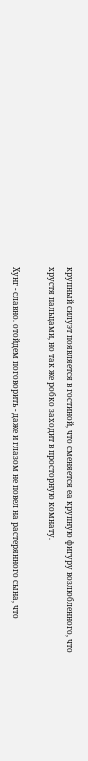крупный силуэт появляется в гостиной, что сменяется еа крупную фигуру возлюбленного, что хрустя пальцами, но так же робко заходит в просторную комнату.

Хунг - славно. отойдем поговорить - даже и глазом не повел на растерянного сына, что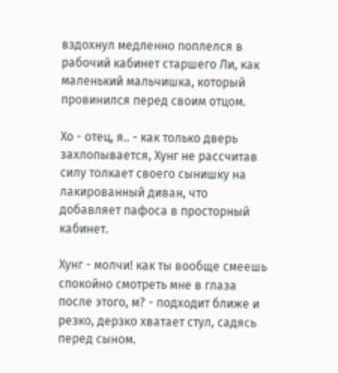вздохнул медленно поплелся в рабочий кабинет старшего Ли, как маленький мальчишка, который провинился перед своим отцом.

Хо - отец, я.. - как только дверь захлопывается, Хунг не рассчитав силу толкает своего сынишку на лакированный диван, что добавляет пафоса в просторный кабинет.

Хунг - молчи! как ты вообще смеешь спокойно смотреть мне в глаза после этого, м? - подходит ближе и резко, дерзко хватает стул, садясь перед сыном.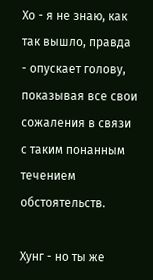Хо - я не знаю, как так вышло, правда - опускает голову, показывая все свои сожаления в связи с таким понанным течением обстоятельств.

Хунг - но ты же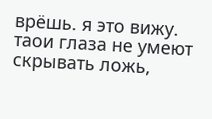врёшь. я это вижу. таои глаза не умеют скрывать ложь,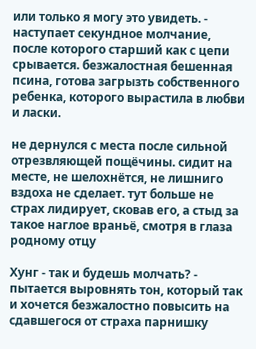или только я могу это увидеть. - наступает секундное молчание, после которого старший как с цепи срывается. безжалостная бешенная псина, готова загрызть собственного ребенка, которого вырастила в любви и ласки.

не дернулся с места после сильной отрезвляющей пощёчины. сидит на месте, не шелохнётся, не лишниго вздоха не сделает. тут больше не страх лидирует, сковав его, а стыд за такое наглое враньё, смотря в глаза родному отцу

Хунг - так и будешь молчать? - пытается выровнять тон, который так и хочется безжалостно повысить на сдавшегося от страха парнишку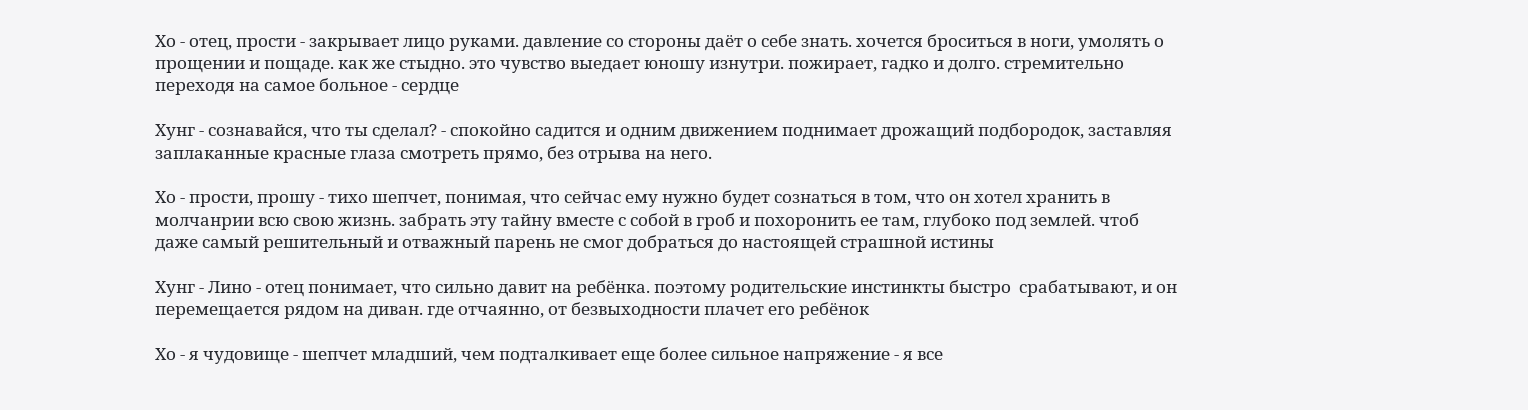Хо - отец, прости - закрывает лицо руками. давление со стороны даёт о себе знать. хочется броситься в ноги, умолять о прощении и пощаде. как же стыдно. это чувство выедает юношу изнутри. пожирает, гадко и долго. стремительно переходя на самое больное - сердце

Хунг - сознавайся, что ты сделал? - спокойно садится и одним движением поднимает дрожащий подбородок, заставляя заплаканные красные глаза смотреть прямо, без отрыва на него.

Хо - прости, прошу - тихо шепчет, понимая, что сейчас ему нужно будет сознаться в том, что он хотел хранить в молчанрии всю свою жизнь. забрать эту тайну вместе с собой в гроб и похоронить ее там, глубоко под землей. чтоб даже самый решительный и отважный парень не смог добраться до настоящей страшной истины

Хунг - Лино - отец понимает, что сильно давит на ребёнка. поэтому родительские инстинкты быстро  срабатывают, и он перемещается рядом на диван. где отчаянно, от безвыходности плачет его ребёнок

Хо - я чудовище - шепчет младший, чем подталкивает еще более сильное напряжение - я все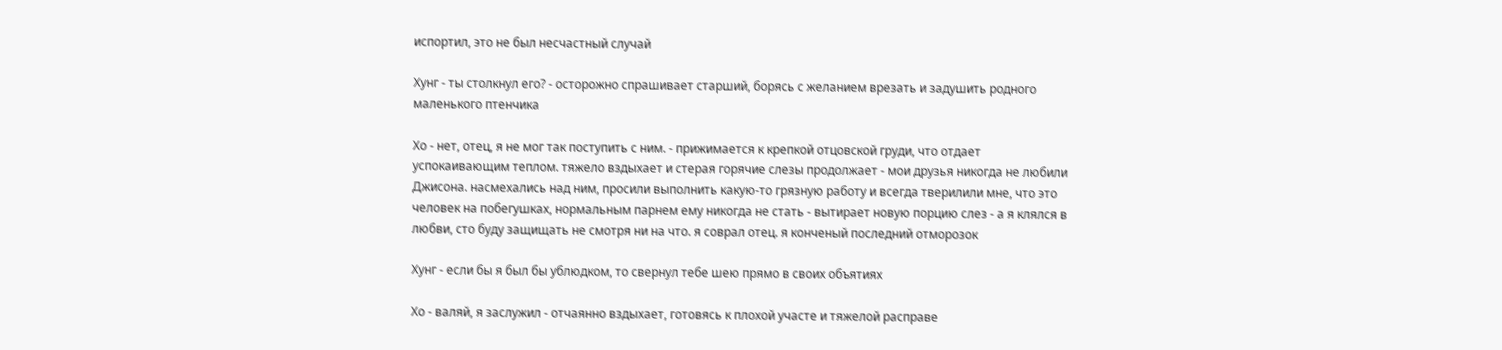испортил, это не был несчастный случай

Хунг - ты столкнул его? - осторожно спрашивает старший, борясь с желанием врезать и задушить родного маленького птенчика

Хо - нет, отец, я не мог так поступить с ним. - прижимается к крепкой отцовской груди, что отдает успокаивающим теплом. тяжело вздыхает и стерая горячие слезы продолжает - мои друзья никогда не любили Джисона. насмехались над ним, просили выполнить какую-то грязную работу и всегда тверилили мне, что это человек на побегушках, нормальным парнем ему никогда не стать - вытирает новую порцию слез - а я клялся в любви, сто буду защищать не смотря ни на что. я соврал отец. я конченый последний отморозок

Хунг - если бы я был бы ублюдком, то свернул тебе шею прямо в своих объятиях

Хо - валяй, я заслужил - отчаянно вздыхает, готовясь к плохой участе и тяжелой расправе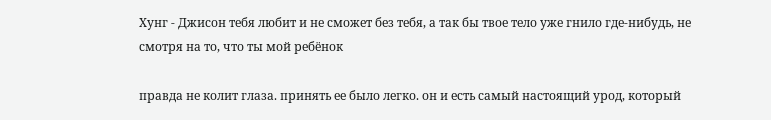Хунг - Джисон тебя любит и не сможет без тебя, а так бы твое тело уже гнило где-нибудь, не смотря на то, что ты мой ребёнок

правда не колит глаза. принять ее было легко. он и есть самый настоящий урод, который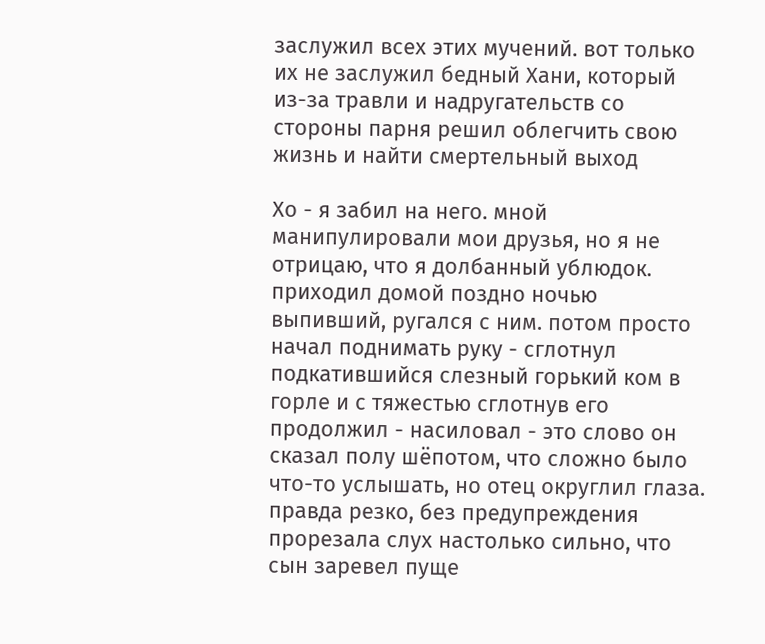заслужил всех этих мучений. вот только их не заслужил бедный Хани, который из-за травли и надругательств со стороны парня решил облегчить свою жизнь и найти смертельный выход

Хо - я забил на него. мной манипулировали мои друзья, но я не отрицаю, что я долбанный ублюдок. приходил домой поздно ночью выпивший, ругался с ним. потом просто начал поднимать руку - сглотнул подкатившийся слезный горький ком в горле и с тяжестью сглотнув его продолжил - насиловал - это слово он сказал полу шёпотом, что сложно было что-то услышать, но отец округлил глаза. правда резко, без предупреждения прорезала слух настолько сильно, что сын заревел пуще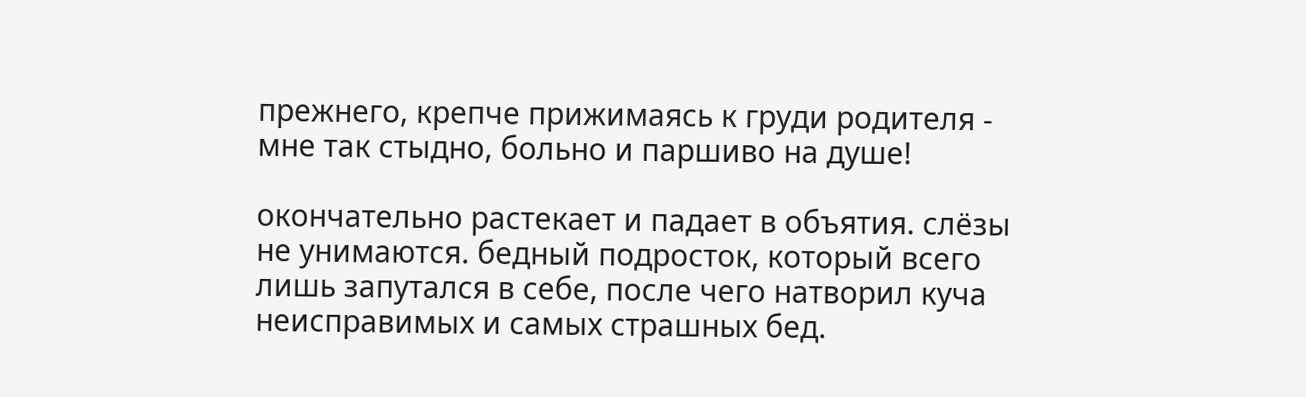прежнего, крепче прижимаясь к груди родителя - мне так стыдно, больно и паршиво на душе!

окончательно растекает и падает в объятия. слёзы не унимаются. бедный подросток, который всего лишь запутался в себе, после чего натворил куча неисправимых и самых страшных бед.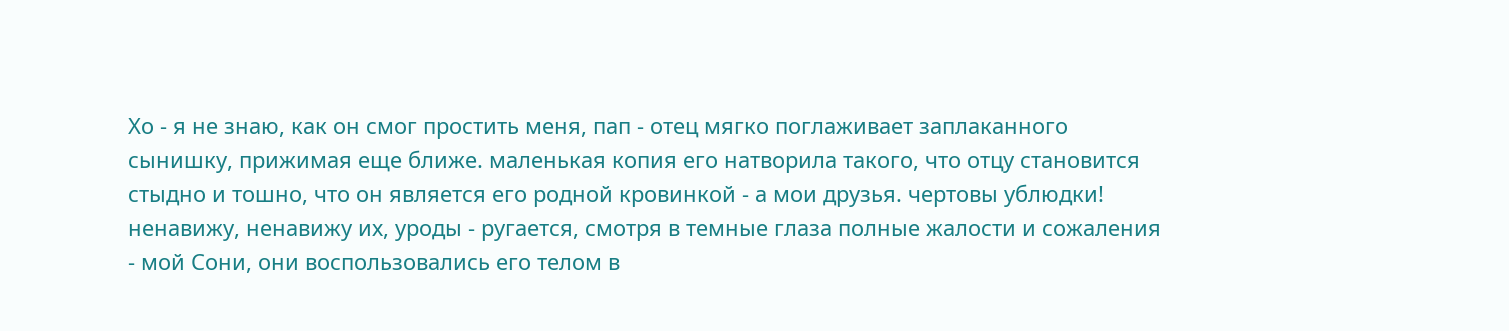Хо - я не знаю, как он смог простить меня, пап - отец мягко поглаживает заплаканного сынишку, прижимая еще ближе. маленькая копия его натворила такого, что отцу становится стыдно и тошно, что он является его родной кровинкой - а мои друзья. чертовы ублюдки! ненавижу, ненавижу их, уроды - ругается, смотря в темные глаза полные жалости и сожаления - мой Сони, они воспользовались его телом в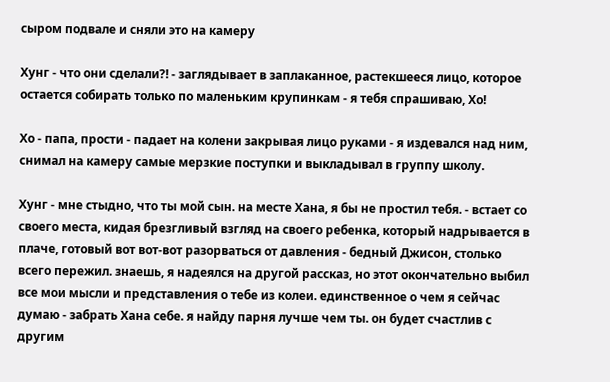сыром подвале и сняли это на камеру

Хунг - что они сделали?! - заглядывает в заплаканное, растекшееся лицо, которое остается собирать только по маленьким крупинкам - я тебя спрашиваю, Хо!

Хо - папа, прости - падает на колени закрывая лицо руками - я издевался над ним, снимал на камеру самые мерзкие поступки и выкладывал в группу школу.

Хунг - мне стыдно, что ты мой сын. на месте Хана, я бы не простил тебя. - встает со своего места, кидая брезгливый взгляд на своего ребенка, который надрывается в плаче, готовый вот вот-вот разорваться от давления - бедный Джисон, столько всего пережил. знаешь, я надеялся на другой рассказ, но этот окончательно выбил все мои мысли и представления о тебе из колеи. единственное о чем я сейчас думаю - забрать Хана себе. я найду парня лучше чем ты. он будет счастлив с другим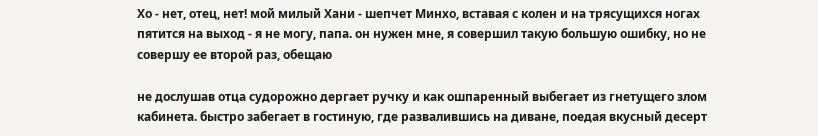Хо - нет, отец, нет! мой милый Хани - шепчет Минхо, вставая с колен и на трясущихся ногах пятится на выход - я не могу, папа. он нужен мне, я совершил такую большую ошибку, но не совершу ее второй раз, обещаю

не дослушав отца судорожно дергает ручку и как ошпаренный выбегает из гнетущего злом кабинета. быстро забегает в гостиную, где развалившись на диване, поедая вкусный десерт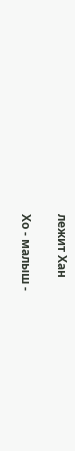лежит Хан

Хо - малыш -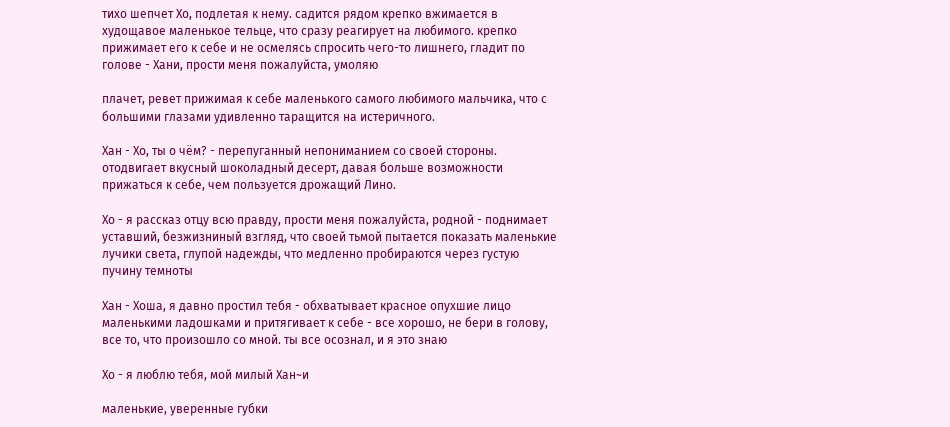тихо шепчет Хо, подлетая к нему. садится рядом крепко вжимается в худощавое маленькое тельце, что сразу реагирует на любимого. крепко прижимает его к себе и не осмелясь спросить чего-то лишнего, гладит по голове - Хани, прости меня пожалуйста, умоляю

плачет, ревет прижимая к себе маленького самого любимого мальчика, что с большими глазами удивленно таращится на истеричного.

Хан - Хо, ты о чём? - перепуганный непониманием со своей стороны. отодвигает вкусный шоколадный десерт, давая больше возможности прижаться к себе, чем пользуется дрожащий Лино.

Хо - я рассказ отцу всю правду, прости меня пожалуйста, родной - поднимает уставший, безжизниный взгляд, что своей тьмой пытается показать маленькие лучики света, глупой надежды, что медленно пробираются через густую пучину темноты

Хан - Хоша, я давно простил тебя - обхватывает красное опухшие лицо маленькими ладошками и притягивает к себе - все хорошо, не бери в голову, все то, что произошло со мной. ты все осознал, и я это знаю

Хо - я люблю тебя, мой милый Хан~и

маленькие, уверенные губки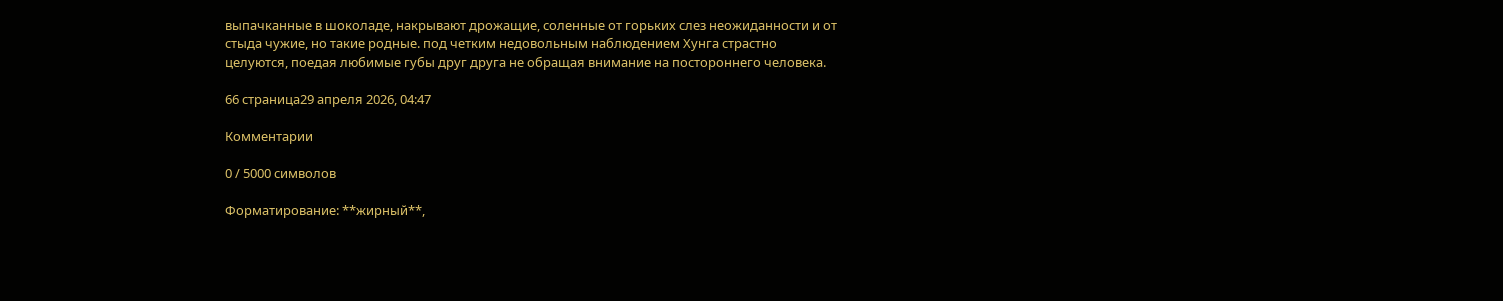выпачканные в шоколаде, накрывают дрожащие, соленные от горьких слез неожиданности и от стыда чужие, но такие родные. под четким недовольным наблюдением Хунга страстно целуются, поедая любимые губы друг друга не обращая внимание на постороннего человека.

66 страница29 апреля 2026, 04:47

Комментарии

0 / 5000 символов

Форматирование: **жирный**,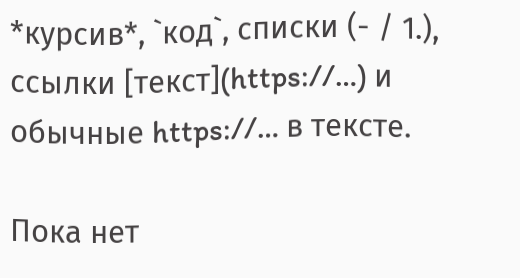*курсив*, `код`, списки (- / 1.), ссылки [текст](https://…) и обычные https://… в тексте.

Пока нет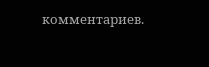комментариев.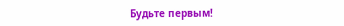Будьте первым!